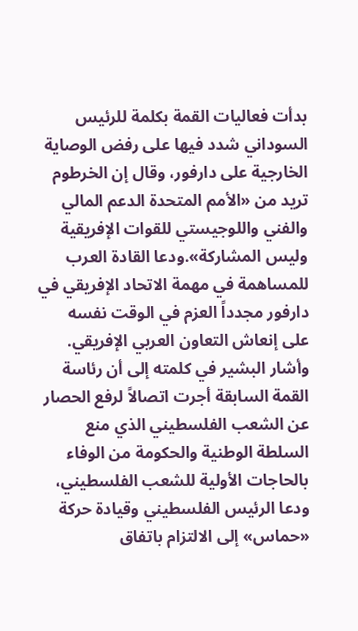بدأت فعاليات القمة بكلمة للرئيس السوداني شدد فيها على رفض الوصاية الخارجية على دارفور، وقال إن الخرطوم تريد من «الأمم المتحدة الدعم المالي والفني واللوجيستي للقوات الإفريقية وليس المشاركة».ودعا القادة العرب للمساهمة في مهمة الاتحاد الإفريقي في دارفور مجدداً العزم في الوقت نفسه على إنعاش التعاون العربي الإفريقي.
وأشار البشير في كلمته إلى أن رئاسة القمة السابقة أجرت اتصالاً لرفع الحصار عن الشعب الفلسطيني الذي منع السلطة الوطنية والحكومة من الوفاء بالحاجات الأولية للشعب الفلسطيني، ودعا الرئيس الفلسطيني وقيادة حركة «حماس» إلى الالتزام باتفاق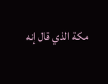مكة الذي قال إنه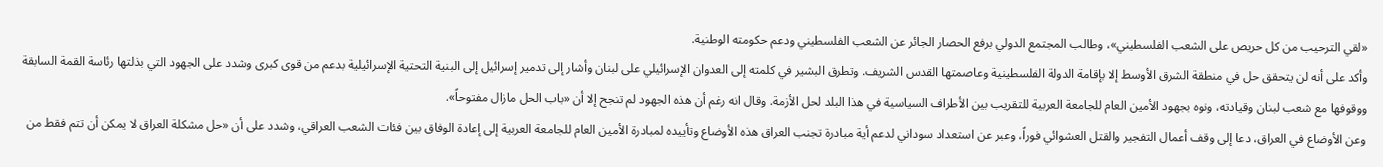«لقي الترحيب من كل حريص على الشعب الفلسطيني»، وطالب المجتمع الدولي برفع الحصار الجائر عن الشعب الفلسطيني ودعم حكومته الوطنية.
وأكد على أنه لن يتحقق حل في منطقة الشرق الأوسط إلا بإقامة الدولة الفلسطينية وعاصمتها القدس الشريف. وتطرق البشير في كلمته إلى العدوان الإسرائيلي على لبنان وأشار إلى تدمير إسرائيل إلى البنية التحتية الإسرائيلية بدعم من قوى كبرى وشدد على الجهود التي بذلتها رئاسة القمة السابقة ووقوفها مع شعب لبنان وقيادته، ونوه بجهود الأمين العام للجامعة العربية للتقريب بين الأطراف السياسية في هذا البلد لحل الأزمة. وقال انه رغم أن هذه الجهود لم تنجح إلا أن «باب الحل مازال مفتوحاً».
وعن الأوضاع في العراق، دعا إلى وقف أعمال التفجير والقتل العشوائي فوراً، وعبر عن استعداد سوداني لدعم أية مبادرة تجنب العراق هذه الأوضاع وتأييده لمبادرة الأمين العام للجامعة العربية إلى إعادة الوفاق بين فئات الشعب العراقي، وشدد على أن «حل مشكلة العراق لا يمكن أن تتم فقط من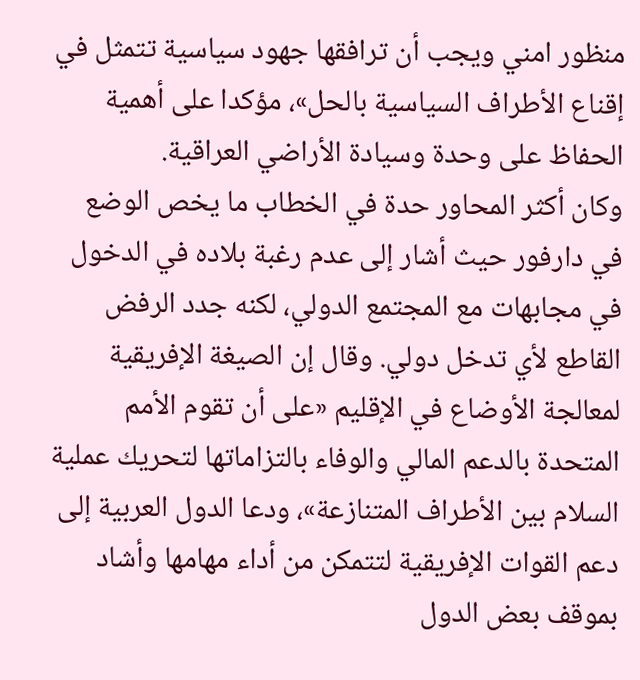منظور امني ويجب أن ترافقها جهود سياسية تتمثل في إقناع الأطراف السياسية بالحل»، مؤكدا على أهمية الحفاظ على وحدة وسيادة الأراضي العراقية.
وكان أكثر المحاور حدة في الخطاب ما يخص الوضع في دارفور حيث أشار إلى عدم رغبة بلاده في الدخول في مجابهات مع المجتمع الدولي، لكنه جدد الرفض القاطع لأي تدخل دولي. وقال إن الصيغة الإفريقية لمعالجة الأوضاع في الإقليم «على أن تقوم الأمم المتحدة بالدعم المالي والوفاء بالتزاماتها لتحريك عملية السلام بين الأطراف المتنازعة»، ودعا الدول العربية إلى دعم القوات الإفريقية لتتمكن من أداء مهامها وأشاد بموقف بعض الدول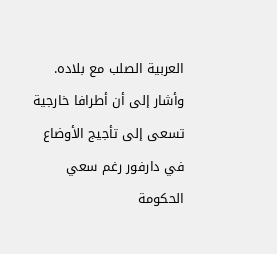العربية الصلب مع بلاده.
وأشار إلى أن أطرافا خارجية تسعى إلى تأجيج الأوضاع في دارفور رغم سعي الحكومة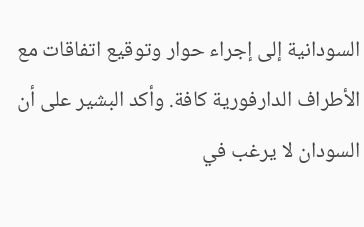السودانية إلى إجراء حوار وتوقيع اتفاقات مع الأطراف الدارفورية كافة. وأكد البشير على أن السودان لا يرغب في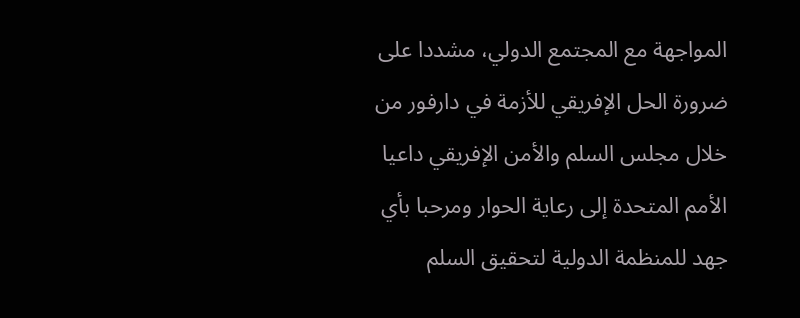المواجهة مع المجتمع الدولي، مشددا على ضرورة الحل الإفريقي للأزمة في دارفور من خلال مجلس السلم والأمن الإفريقي داعيا الأمم المتحدة إلى رعاية الحوار ومرحبا بأي جهد للمنظمة الدولية لتحقيق السلم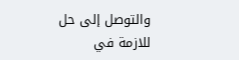والتوصل إلى حل للازمة في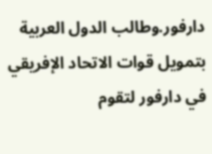دارفور.وطالب الدول العربية بتمويل قوات الاتحاد الإفريقي في دارفور لتقوم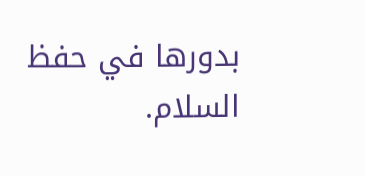بدورها في حفظ السلام.